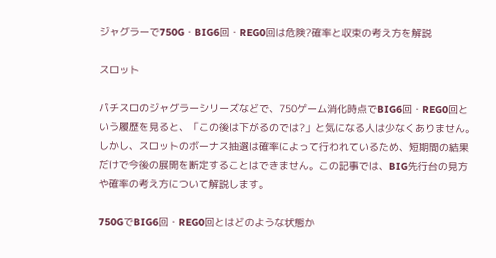ジャグラーで750G・BIG6回・REG0回は危険?確率と収束の考え方を解説

スロット

パチスロのジャグラーシリーズなどで、750ゲーム消化時点でBIG6回・REG0回という履歴を見ると、「この後は下がるのでは?」と気になる人は少なくありません。しかし、スロットのボーナス抽選は確率によって行われているため、短期間の結果だけで今後の展開を断定することはできません。この記事では、BIG先行台の見方や確率の考え方について解説します。

750GでBIG6回・REG0回とはどのような状態か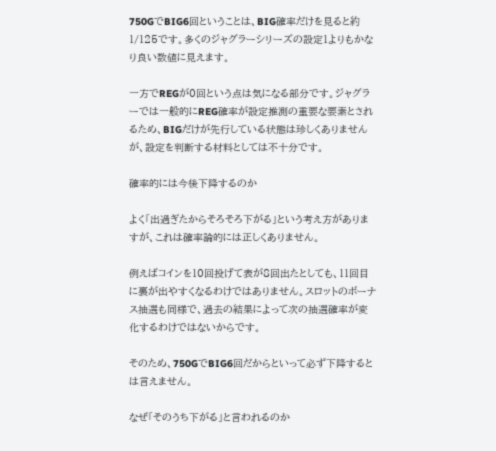750GでBIG6回ということは、BIG確率だけを見ると約1/125です。多くのジャグラーシリーズの設定1よりもかなり良い数値に見えます。

一方でREGが0回という点は気になる部分です。ジャグラーでは一般的にREG確率が設定推測の重要な要素とされるため、BIGだけが先行している状態は珍しくありませんが、設定を判断する材料としては不十分です。

確率的には今後下降するのか

よく「出過ぎたからそろそろ下がる」という考え方がありますが、これは確率論的には正しくありません。

例えばコインを10回投げて表が8回出たとしても、11回目に裏が出やすくなるわけではありません。スロットのボーナス抽選も同様で、過去の結果によって次の抽選確率が変化するわけではないからです。

そのため、750GでBIG6回だからといって必ず下降するとは言えません。

なぜ「そのうち下がる」と言われるのか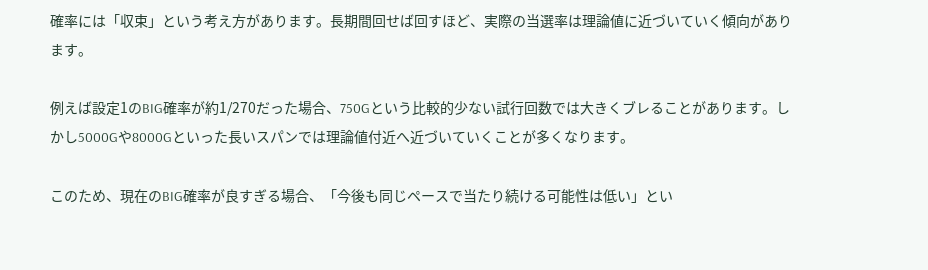確率には「収束」という考え方があります。長期間回せば回すほど、実際の当選率は理論値に近づいていく傾向があります。

例えば設定1のBIG確率が約1/270だった場合、750Gという比較的少ない試行回数では大きくブレることがあります。しかし5000Gや8000Gといった長いスパンでは理論値付近へ近づいていくことが多くなります。

このため、現在のBIG確率が良すぎる場合、「今後も同じペースで当たり続ける可能性は低い」とい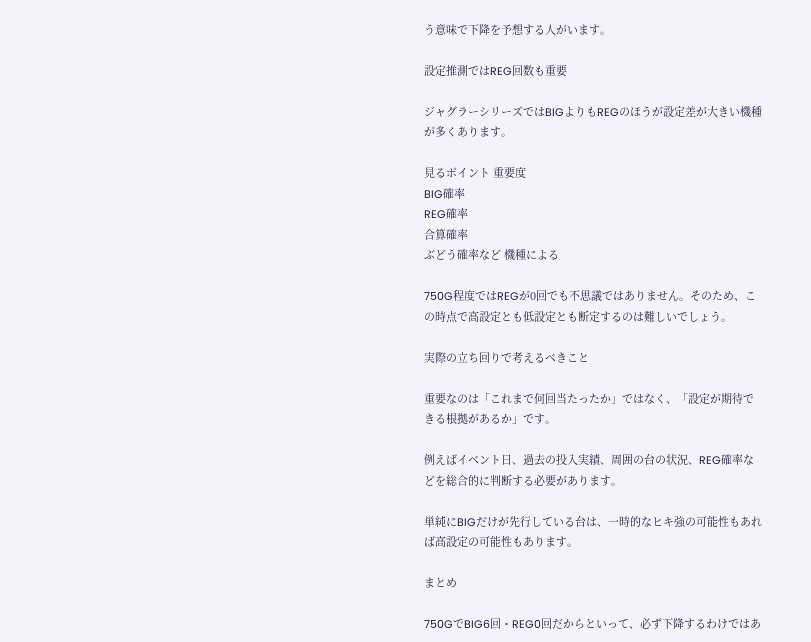う意味で下降を予想する人がいます。

設定推測ではREG回数も重要

ジャグラーシリーズではBIGよりもREGのほうが設定差が大きい機種が多くあります。

見るポイント 重要度
BIG確率
REG確率
合算確率
ぶどう確率など 機種による

750G程度ではREGが0回でも不思議ではありません。そのため、この時点で高設定とも低設定とも断定するのは難しいでしょう。

実際の立ち回りで考えるべきこと

重要なのは「これまで何回当たったか」ではなく、「設定が期待できる根拠があるか」です。

例えばイベント日、過去の投入実績、周囲の台の状況、REG確率などを総合的に判断する必要があります。

単純にBIGだけが先行している台は、一時的なヒキ強の可能性もあれば高設定の可能性もあります。

まとめ

750GでBIG6回・REG0回だからといって、必ず下降するわけではあ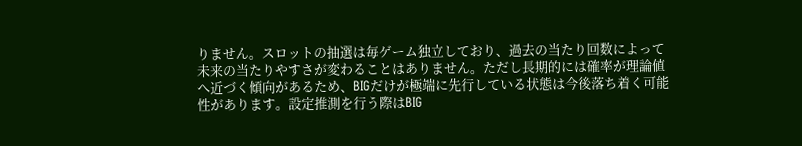りません。スロットの抽選は毎ゲーム独立しており、過去の当たり回数によって未来の当たりやすさが変わることはありません。ただし長期的には確率が理論値へ近づく傾向があるため、BIGだけが極端に先行している状態は今後落ち着く可能性があります。設定推測を行う際はBIG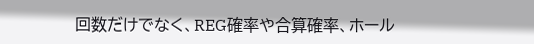回数だけでなく、REG確率や合算確率、ホール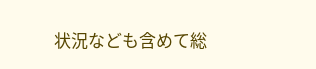状況なども含めて総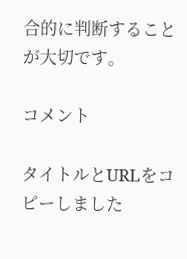合的に判断することが大切です。

コメント

タイトルとURLをコピーしました